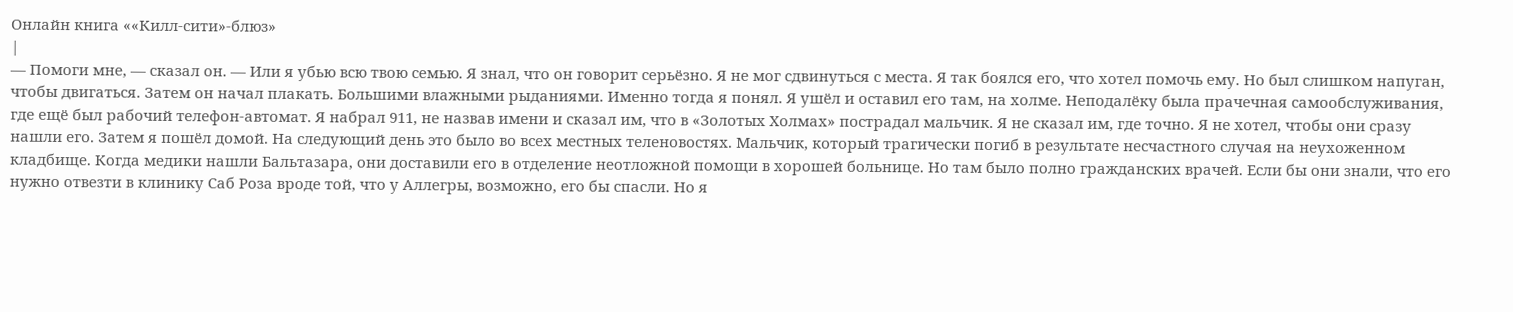Онлайн книга ««Килл-сити»-блюз»
|
— Помоги мне, — сказал он. — Или я убью всю твою семью. Я знал, что он говорит серьёзно. Я не мог сдвинуться с места. Я так боялся его, что хотел помочь ему. Но был слишком напуган, чтобы двигаться. Затем он начал плакать. Большими влажными рыданиями. Именно тогда я понял. Я ушёл и оставил его там, на холме. Неподалёку была прачечная самообслуживания, где ещё был рабочий телефон-автомат. Я набрал 911, не назвав имени и сказал им, что в «Золотых Холмах» пострадал мальчик. Я не сказал им, где точно. Я не хотел, чтобы они сразу нашли его. Затем я пошёл домой. На следующий день это было во всех местных теленовостях. Мальчик, который трагически погиб в результате несчастного случая на неухоженном кладбище. Когда медики нашли Бальтазара, они доставили его в отделение неотложной помощи в хорошей больнице. Но там было полно гражданских врачей. Если бы они знали, что его нужно отвезти в клинику Саб Роза вроде той, что у Аллегры, возможно, его бы спасли. Но я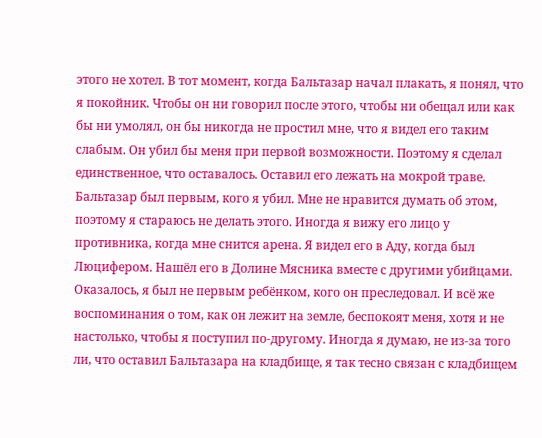этого не хотел. В тот момент, когда Бальтазар начал плакать, я понял, что я покойник. Чтобы он ни говорил после этого, чтобы ни обещал или как бы ни умолял, он бы никогда не простил мне, что я видел его таким слабым. Он убил бы меня при первой возможности. Поэтому я сделал единственное, что оставалось. Оставил его лежать на мокрой траве. Бальтазар был первым, кого я убил. Мне не нравится думать об этом, поэтому я стараюсь не делать этого. Иногда я вижу его лицо у противника, когда мне снится арена. Я видел его в Аду, когда был Люцифером. Нашёл его в Долине Мясника вместе с другими убийцами. Оказалось, я был не первым ребёнком, кого он преследовал. И всё же воспоминания о том, как он лежит на земле, беспокоят меня, хотя и не настолько, чтобы я поступил по-другому. Иногда я думаю, не из-за того ли, что оставил Бальтазара на кладбище, я так тесно связан с кладбищем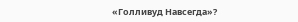«Голливуд Навсегда»?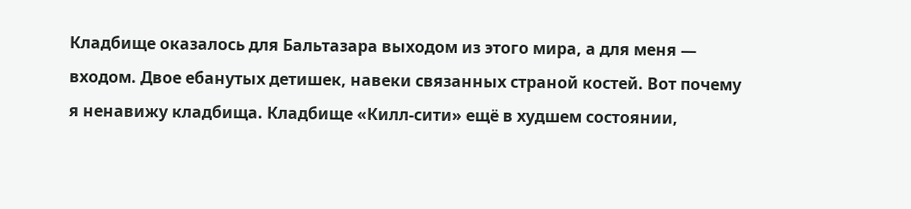Кладбище оказалось для Бальтазара выходом из этого мира, а для меня — входом. Двое ебанутых детишек, навеки связанных страной костей. Вот почему я ненавижу кладбища. Кладбище «Килл-сити» ещё в худшем состоянии,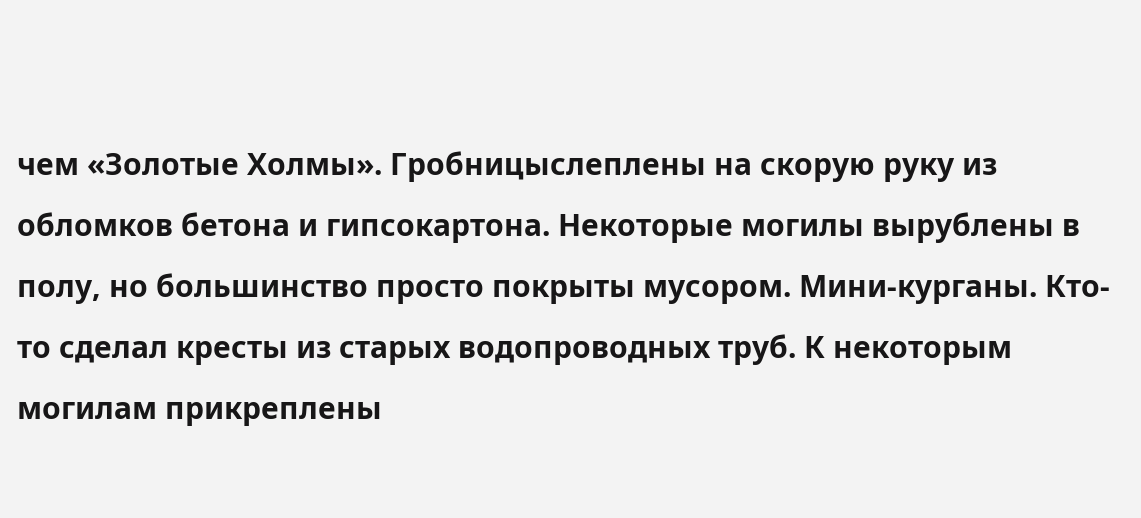чем «Золотые Холмы». Гробницыслеплены на скорую руку из обломков бетона и гипсокартона. Некоторые могилы вырублены в полу, но большинство просто покрыты мусором. Мини-курганы. Кто-то сделал кресты из старых водопроводных труб. К некоторым могилам прикреплены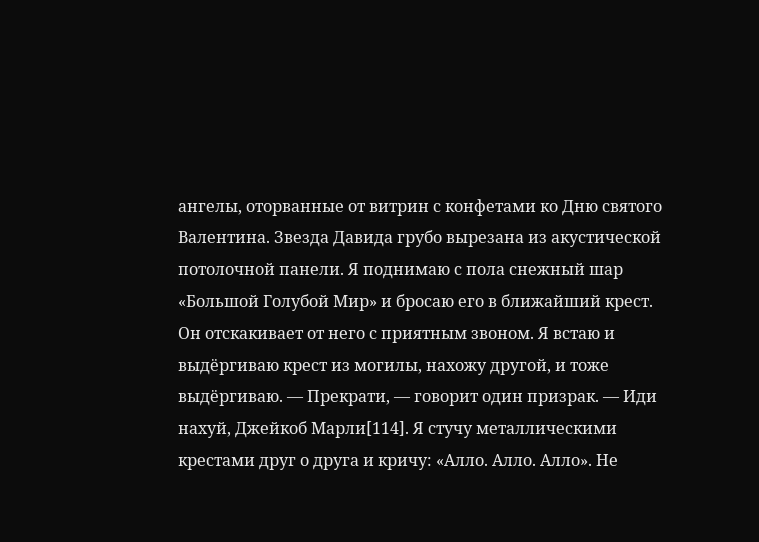ангелы, оторванные от витрин с конфетами ко Дню святого Валентина. Звезда Давида грубо вырезана из акустической потолочной панели. Я поднимаю с пола снежный шар «Большой Голубой Мир» и бросаю его в ближайший крест. Он отскакивает от него с приятным звоном. Я встаю и выдёргиваю крест из могилы, нахожу другой, и тоже выдёргиваю. — Прекрати, — говорит один призрак. — Иди нахуй, Джейкоб Марли[114]. Я стучу металлическими крестами друг о друга и кричу: «Алло. Алло. Алло». Не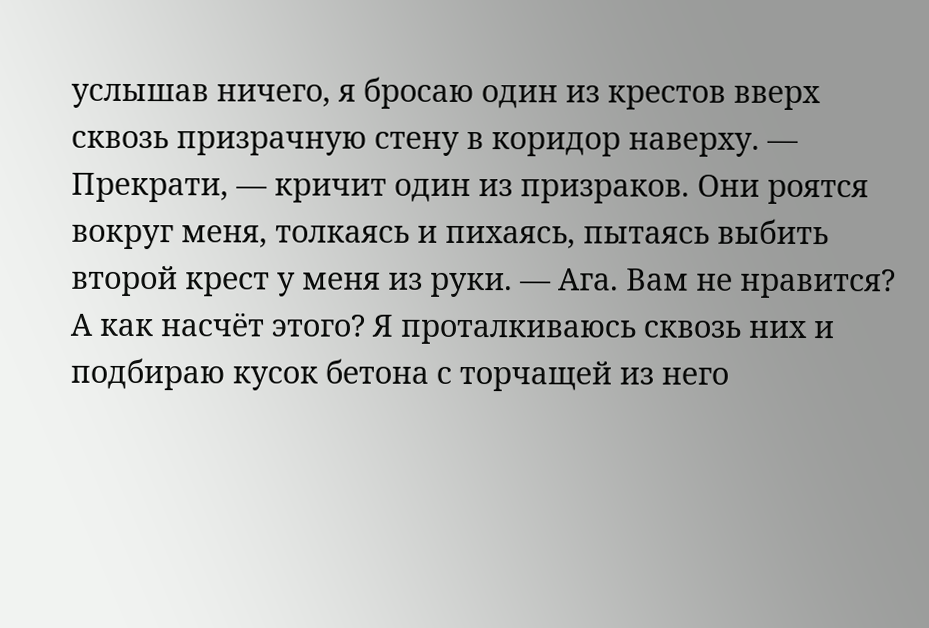услышав ничего, я бросаю один из крестов вверх сквозь призрачную стену в коридор наверху. — Прекрати, — кричит один из призраков. Они роятся вокруг меня, толкаясь и пихаясь, пытаясь выбить второй крест у меня из руки. — Ага. Вам не нравится? А как насчёт этого? Я проталкиваюсь сквозь них и подбираю кусок бетона с торчащей из него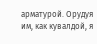арматурой. Орудуя им, как кувалдой, я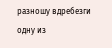разношу вдребезги одну из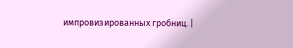импровизированных гробниц. |